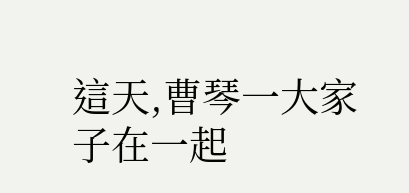這天,曹琴一大家子在一起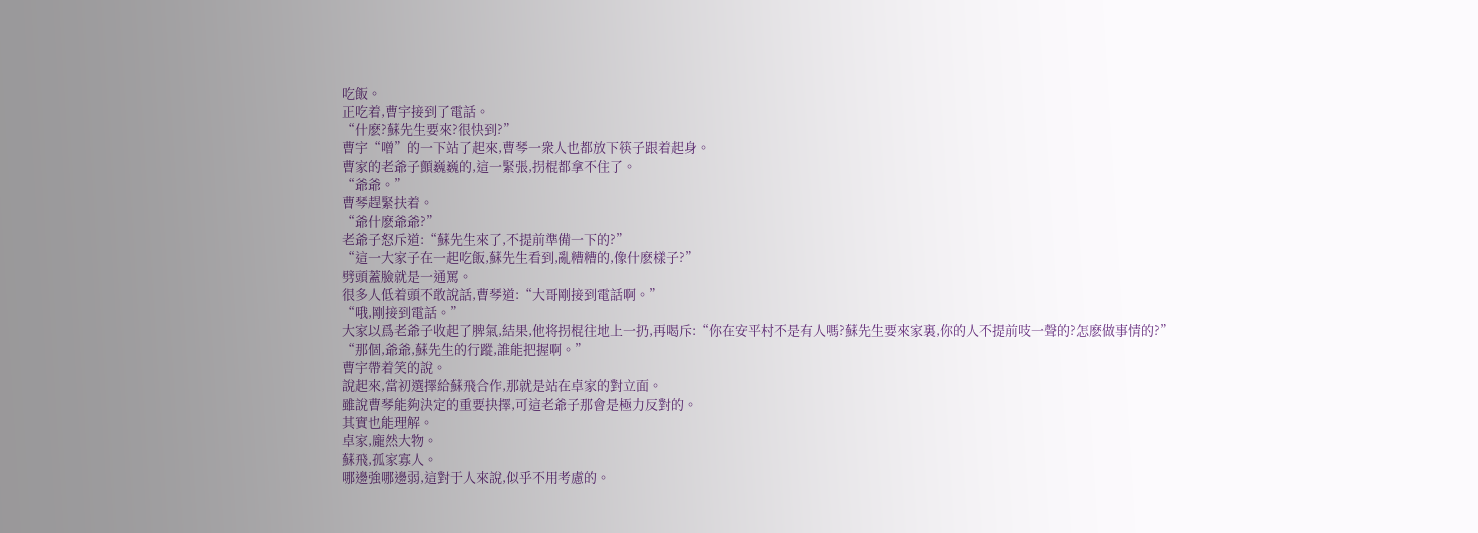吃飯。
正吃着,曹宇接到了電話。
“什麽?蘇先生要來?很快到?”
曹宇“噌”的一下站了起來,曹琴一衆人也都放下筷子跟着起身。
曹家的老爺子顫巍巍的,這一緊張,拐棍都拿不住了。
“爺爺。”
曹琴趕緊扶着。
“爺什麽爺爺?”
老爺子怒斥道:“蘇先生來了,不提前準備一下的?”
“這一大家子在一起吃飯,蘇先生看到,亂糟糟的,像什麽樣子?”
劈頭蓋臉就是一通罵。
很多人低着頭不敢說話,曹琴道:“大哥剛接到電話啊。”
“哦,剛接到電話。”
大家以爲老爺子收起了脾氣,結果,他将拐棍往地上一扔,再喝斥:“你在安平村不是有人嗎?蘇先生要來家裏,你的人不提前吱一聲的?怎麽做事情的?”
“那個,爺爺,蘇先生的行蹤,誰能把握啊。”
曹宇帶着笑的說。
說起來,當初選擇給蘇飛合作,那就是站在卓家的對立面。
雖說曹琴能夠決定的重要抉擇,可這老爺子那會是極力反對的。
其實也能理解。
卓家,龐然大物。
蘇飛,孤家寡人。
哪邊強哪邊弱,這對于人來說,似乎不用考慮的。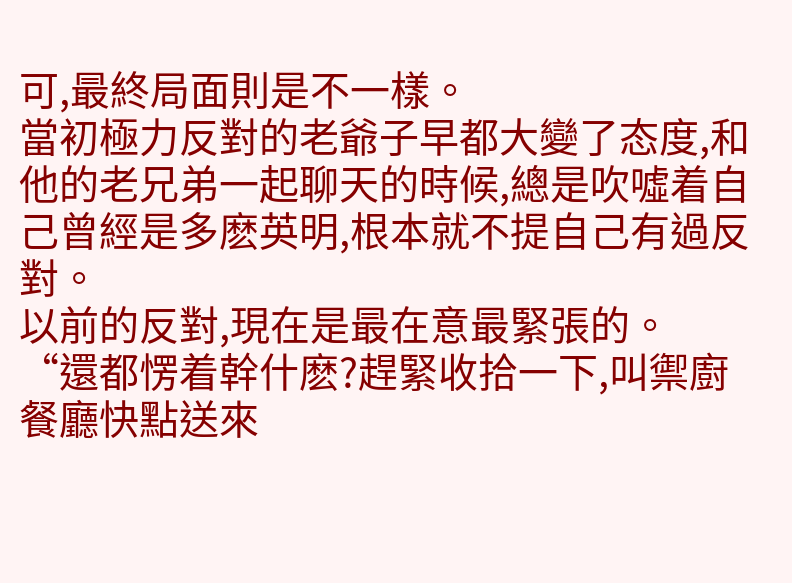可,最終局面則是不一樣。
當初極力反對的老爺子早都大變了态度,和他的老兄弟一起聊天的時候,總是吹噓着自己曾經是多麽英明,根本就不提自己有過反對。
以前的反對,現在是最在意最緊張的。
“還都愣着幹什麽?趕緊收拾一下,叫禦廚餐廳快點送來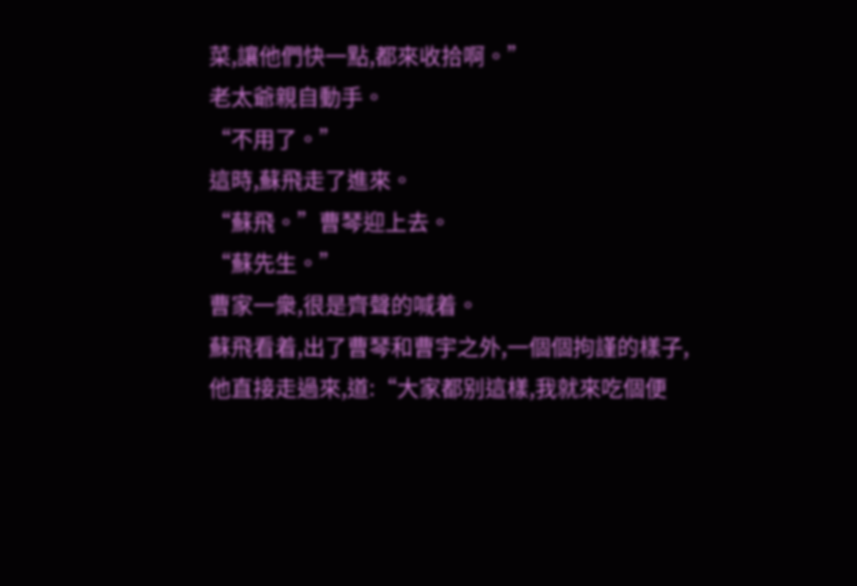菜,讓他們快一點,都來收拾啊。”
老太爺親自動手。
“不用了。”
這時,蘇飛走了進來。
“蘇飛。”曹琴迎上去。
“蘇先生。”
曹家一衆,很是齊聲的喊着。
蘇飛看着,出了曹琴和曹宇之外,一個個拘謹的樣子,他直接走過來,道:“大家都别這樣,我就來吃個便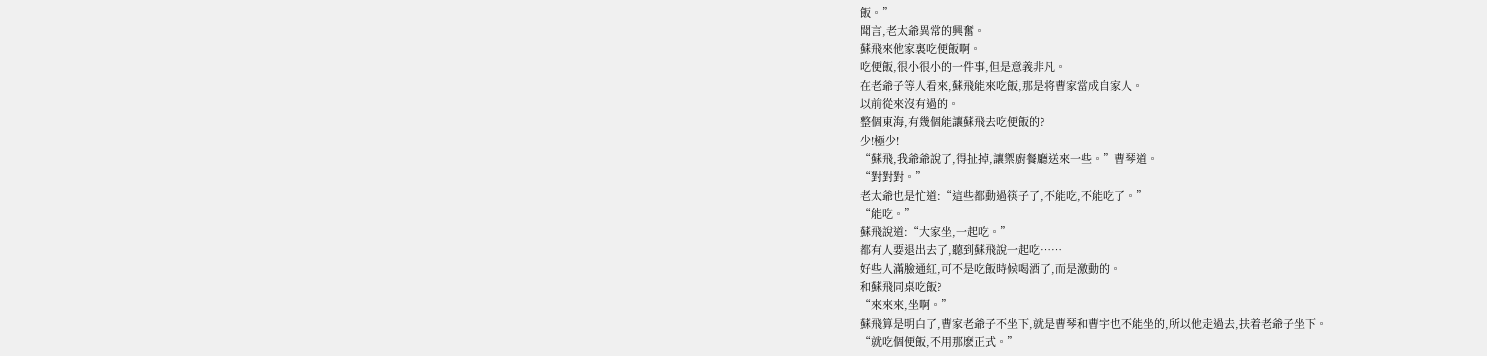飯。”
聞言,老太爺異常的興奮。
蘇飛來他家裏吃便飯啊。
吃便飯,很小很小的一件事,但是意義非凡。
在老爺子等人看來,蘇飛能來吃飯,那是将曹家當成自家人。
以前從來沒有過的。
整個東海,有幾個能讓蘇飛去吃便飯的?
少!極少!
“蘇飛,我爺爺說了,得扯掉,讓禦廚餐廳送來一些。”曹琴道。
“對對對。”
老太爺也是忙道:“這些都動過筷子了,不能吃,不能吃了。”
“能吃。”
蘇飛說道:“大家坐,一起吃。”
都有人要退出去了,聽到蘇飛說一起吃……
好些人滿臉通紅,可不是吃飯時候喝酒了,而是激動的。
和蘇飛同桌吃飯?
“來來來,坐啊。”
蘇飛算是明白了,曹家老爺子不坐下,就是曹琴和曹宇也不能坐的,所以他走過去,扶着老爺子坐下。
“就吃個便飯,不用那麽正式。”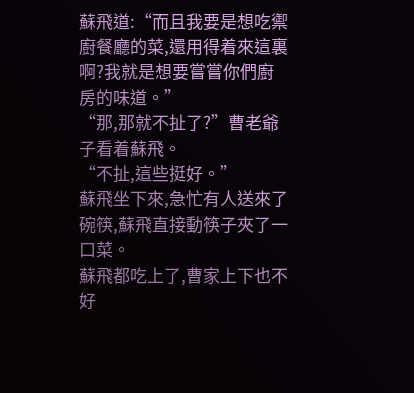蘇飛道:“而且我要是想吃禦廚餐廳的菜,還用得着來這裏啊?我就是想要嘗嘗你們廚房的味道。”
“那,那就不扯了?”曹老爺子看着蘇飛。
“不扯,這些挺好。”
蘇飛坐下來,急忙有人送來了碗筷,蘇飛直接動筷子夾了一口菜。
蘇飛都吃上了,曹家上下也不好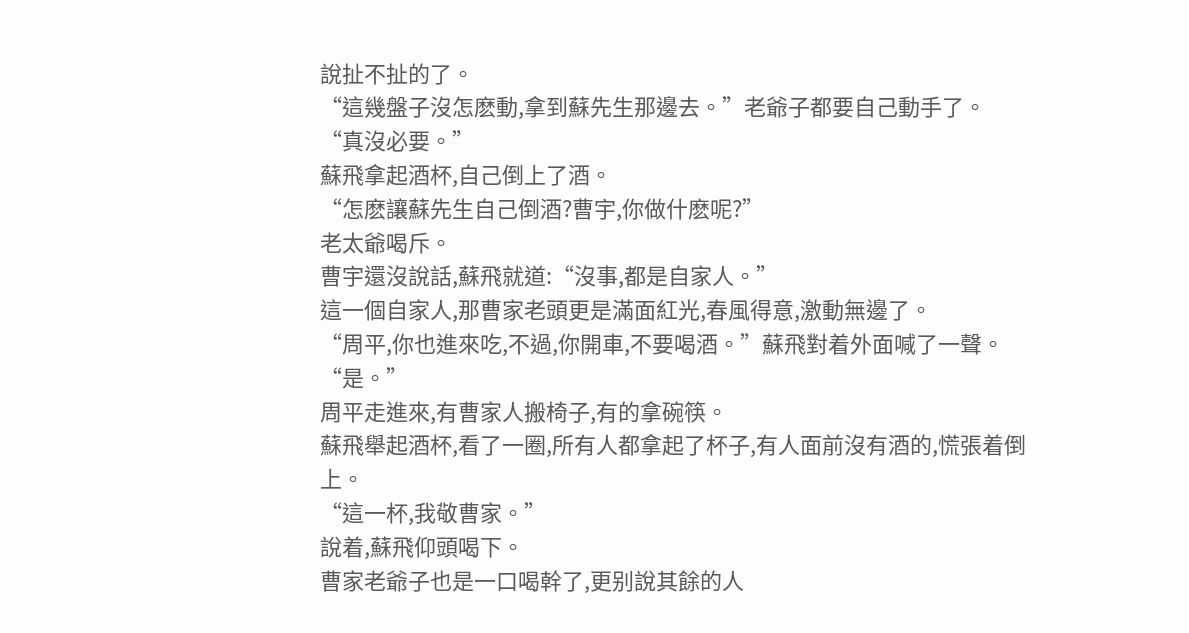說扯不扯的了。
“這幾盤子沒怎麽動,拿到蘇先生那邊去。”老爺子都要自己動手了。
“真沒必要。”
蘇飛拿起酒杯,自己倒上了酒。
“怎麽讓蘇先生自己倒酒?曹宇,你做什麽呢?”
老太爺喝斥。
曹宇還沒說話,蘇飛就道:“沒事,都是自家人。”
這一個自家人,那曹家老頭更是滿面紅光,春風得意,激動無邊了。
“周平,你也進來吃,不過,你開車,不要喝酒。”蘇飛對着外面喊了一聲。
“是。”
周平走進來,有曹家人搬椅子,有的拿碗筷。
蘇飛舉起酒杯,看了一圈,所有人都拿起了杯子,有人面前沒有酒的,慌張着倒上。
“這一杯,我敬曹家。”
說着,蘇飛仰頭喝下。
曹家老爺子也是一口喝幹了,更别說其餘的人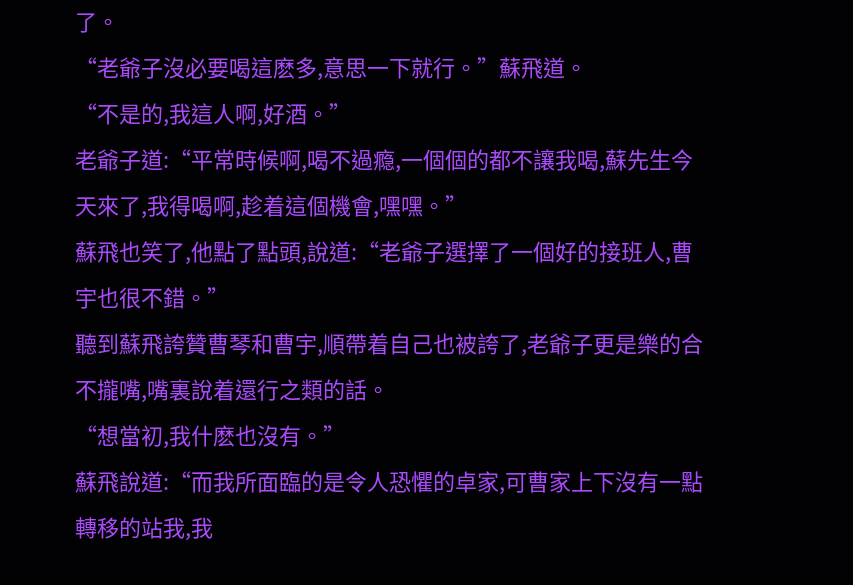了。
“老爺子沒必要喝這麽多,意思一下就行。”蘇飛道。
“不是的,我這人啊,好酒。”
老爺子道:“平常時候啊,喝不過瘾,一個個的都不讓我喝,蘇先生今天來了,我得喝啊,趁着這個機會,嘿嘿。”
蘇飛也笑了,他點了點頭,說道:“老爺子選擇了一個好的接班人,曹宇也很不錯。”
聽到蘇飛誇贊曹琴和曹宇,順帶着自己也被誇了,老爺子更是樂的合不攏嘴,嘴裏說着還行之類的話。
“想當初,我什麽也沒有。”
蘇飛說道:“而我所面臨的是令人恐懼的卓家,可曹家上下沒有一點轉移的站我,我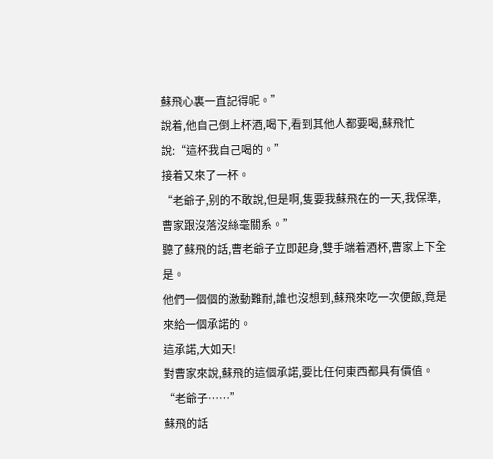蘇飛心裏一直記得呢。”
說着,他自己倒上杯酒,喝下,看到其他人都要喝,蘇飛忙說:“這杯我自己喝的。”
接着又來了一杯。
“老爺子,别的不敢說,但是啊,隻要我蘇飛在的一天,我保準,曹家跟沒落沒絲毫關系。”
聽了蘇飛的話,曹老爺子立即起身,雙手端着酒杯,曹家上下全是。
他們一個個的激動難耐,誰也沒想到,蘇飛來吃一次便飯,竟是來給一個承諾的。
這承諾,大如天!
對曹家來說,蘇飛的這個承諾,要比任何東西都具有價值。
“老爺子……”
蘇飛的話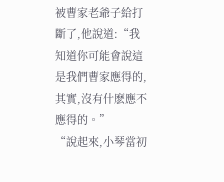被曹家老爺子給打斷了,他說道:“我知道你可能會說這是我們曹家應得的,其實,沒有什麽應不應得的。”
“說起來,小琴當初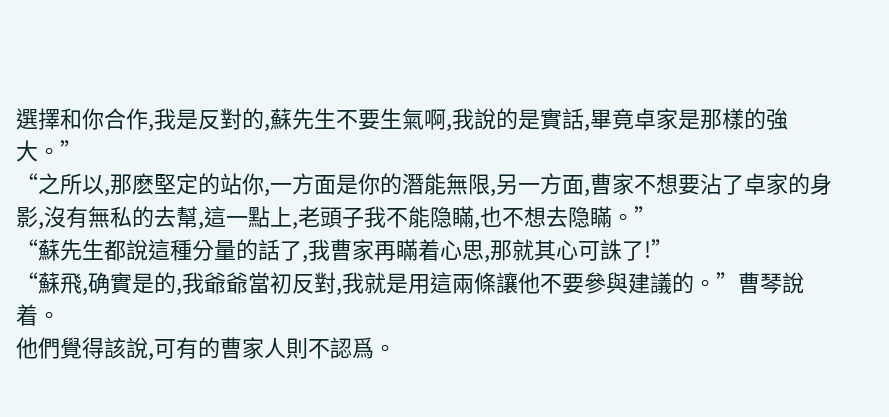選擇和你合作,我是反對的,蘇先生不要生氣啊,我說的是實話,畢竟卓家是那樣的強大。”
“之所以,那麽堅定的站你,一方面是你的潛能無限,另一方面,曹家不想要沾了卓家的身影,沒有無私的去幫,這一點上,老頭子我不能隐瞞,也不想去隐瞞。”
“蘇先生都說這種分量的話了,我曹家再瞞着心思,那就其心可誅了!”
“蘇飛,确實是的,我爺爺當初反對,我就是用這兩條讓他不要參與建議的。”曹琴說着。
他們覺得該說,可有的曹家人則不認爲。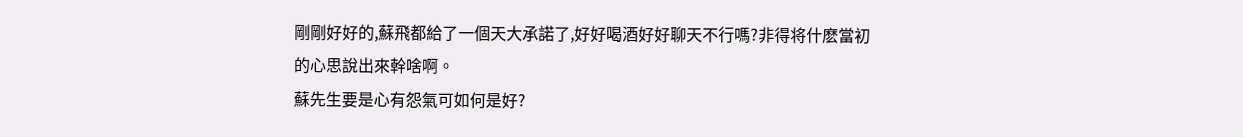剛剛好好的,蘇飛都給了一個天大承諾了,好好喝酒好好聊天不行嗎?非得将什麽當初的心思說出來幹啥啊。
蘇先生要是心有怨氣可如何是好?